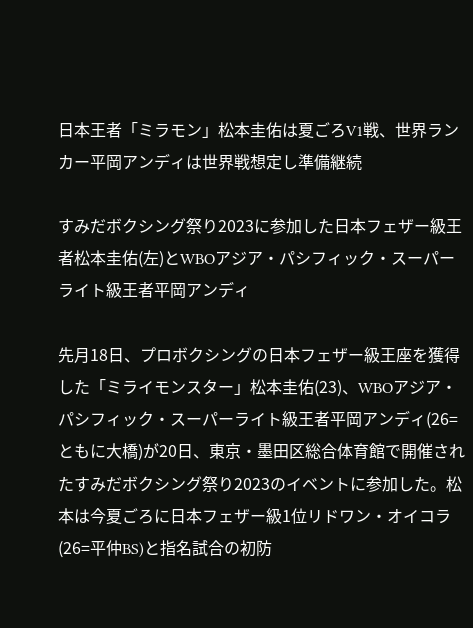日本王者「ミラモン」松本圭佑は夏ごろV1戦、世界ランカー平岡アンディは世界戦想定し準備継続

すみだボクシング祭り2023に参加した日本フェザー級王者松本圭佑(左)とWBOアジア・パシフィック・スーパーライト級王者平岡アンディ

先月18日、プロボクシングの日本フェザー級王座を獲得した「ミライモンスター」松本圭佑(23)、WBOアジア・パシフィック・スーパーライト級王者平岡アンディ(26=ともに大橋)が20日、東京・墨田区総合体育館で開催されたすみだボクシング祭り2023のイベントに参加した。松本は今夏ごろに日本フェザー級1位リドワン・オイコラ(26=平仲BS)と指名試合の初防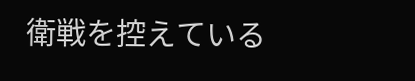衛戦を控えている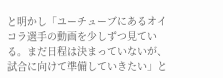と明かし「ユーチューブにあるオイコラ選手の動画を少しずつ見ている。まだ日程は決まっていないが、試合に向けて準備していきたい」と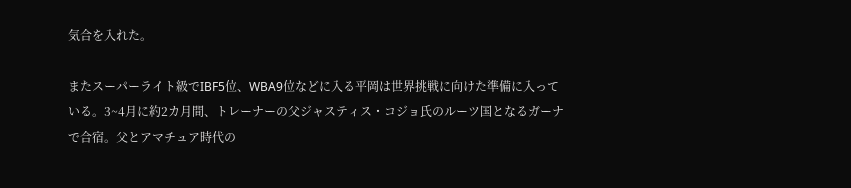気合を入れた。

またスーパーライト級でIBF5位、WBA9位などに入る平岡は世界挑戦に向けた準備に入っている。3~4月に約2カ月間、トレーナーの父ジャスティス・コジョ氏のルーツ国となるガーナで合宿。父とアマチュア時代の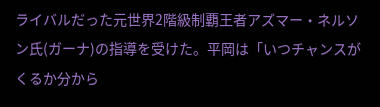ライバルだった元世界2階級制覇王者アズマー・ネルソン氏(ガーナ)の指導を受けた。平岡は「いつチャンスがくるか分から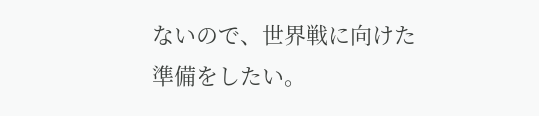ないので、世界戦に向けた準備をしたい。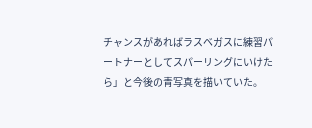チャンスがあればラスベガスに練習パートナーとしてスパーリングにいけたら」と今後の青写真を描いていた。